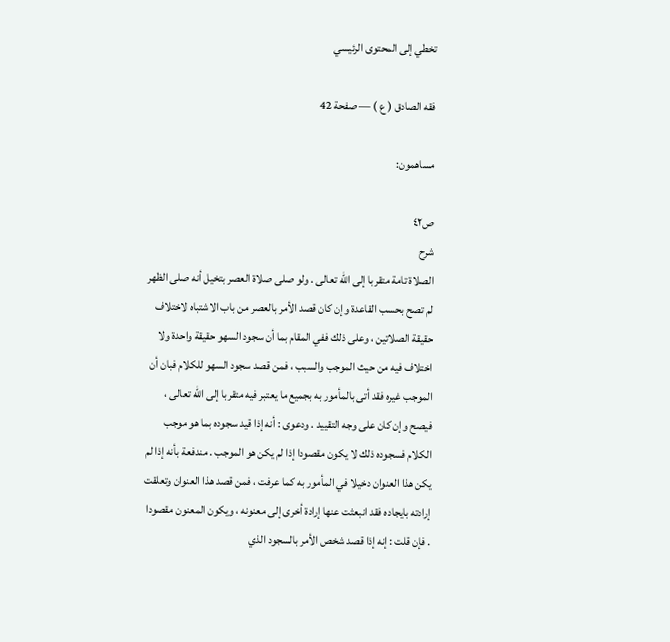تخطي إلى المحتوى الرئيسي

فقه الصادق ( ع ) — صفحة 42

مساهمون:

ص٤٢
شرح
الصلاة تامة متقربا إلى الله تعالى . ولو صلى صلاة العصر بتخيل أنه صلى الظهر لم تصح بحسب القاعدة وإن كان قصد الأمر بالعصر من باب الاشتباه لاختلاف حقيقة الصلاتين ، وعلى ذلك ففي المقام بما أن سجود السهو حقيقة واحدة ولا اختلاف فيه من حيث الموجب والسبب ، فمن قصد سجود السهو للكلام فبان أن الموجب غيره فقد أتى بالمأمور به بجميع ما يعتبر فيه متقربا إلى الله تعالى ، فيصح وإن كان على وجه التقييد . ودعوى : أنه إذا قيد سجوده بما هو موجب الكلام فسجوده ذلك لا يكون مقصودا إذا لم يكن هو الموجب . مندفعة بأنه إذا لم يكن هذا العنوان دخيلا في المأمور به كما عرفت ، فمن قصد هذا العنوان وتعلقت إرادته بايجاده فقد انبعثت عنها إرادة أخرى إلى معنونه ، ويكون المعنون مقصودا . فإن قلت : إنه إذا قصد شخص الأمر بالسجود الذي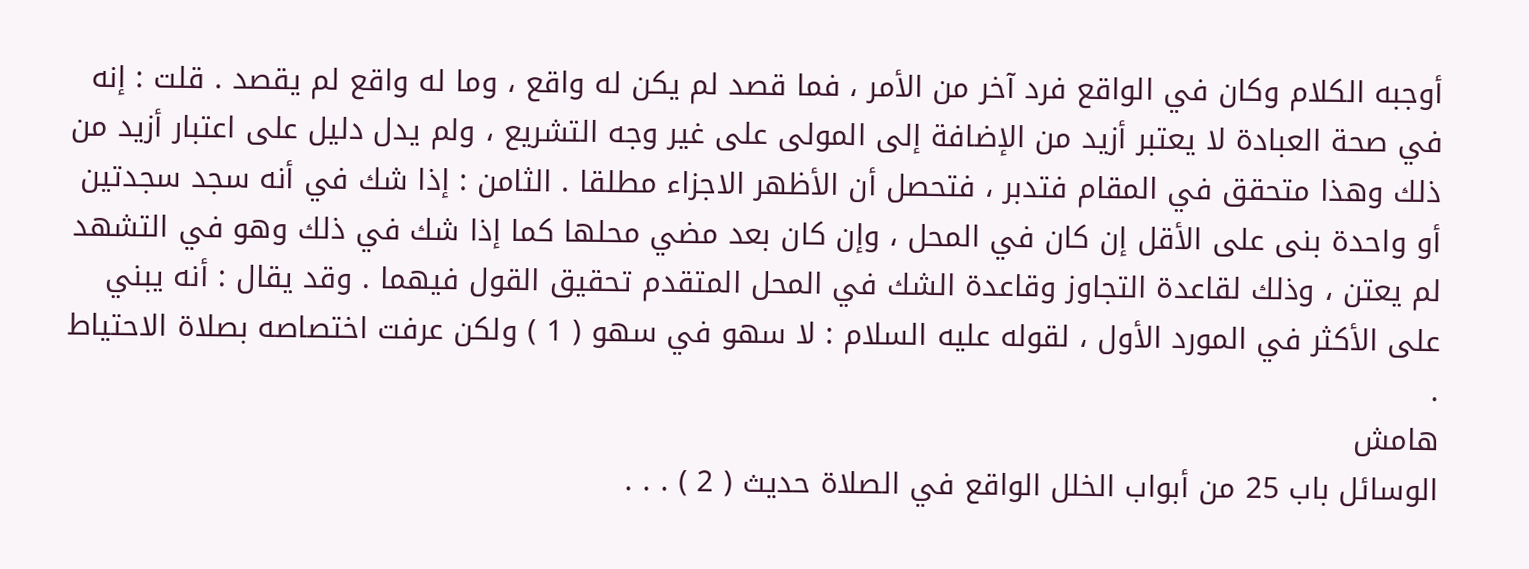أوجبه الكلام وكان في الواقع فرد آخر من الأمر ، فما قصد لم يكن له واقع ، وما له واقع لم يقصد . قلت : إنه في صحة العبادة لا يعتبر أزيد من الإضافة إلى المولى على غير وجه التشريع ، ولم يدل دليل على اعتبار أزيد من ذلك وهذا متحقق في المقام فتدبر ، فتحصل أن الأظهر الاجزاء مطلقا . الثامن : إذا شك في أنه سجد سجدتين أو واحدة بنى على الأقل إن كان في المحل ، وإن كان بعد مضي محلها كما إذا شك في ذلك وهو في التشهد لم يعتن ، وذلك لقاعدة التجاوز وقاعدة الشك في المحل المتقدم تحقيق القول فيهما . وقد يقال : أنه يبني على الأكثر في المورد الأول ، لقوله عليه السلام : لا سهو في سهو ( 1 ) ولكن عرفت اختصاصه بصلاة الاحتياط .
هامش
الوسائل باب 25 من أبواب الخلل الواقع في الصلاة حديث ( 2 ) . . .